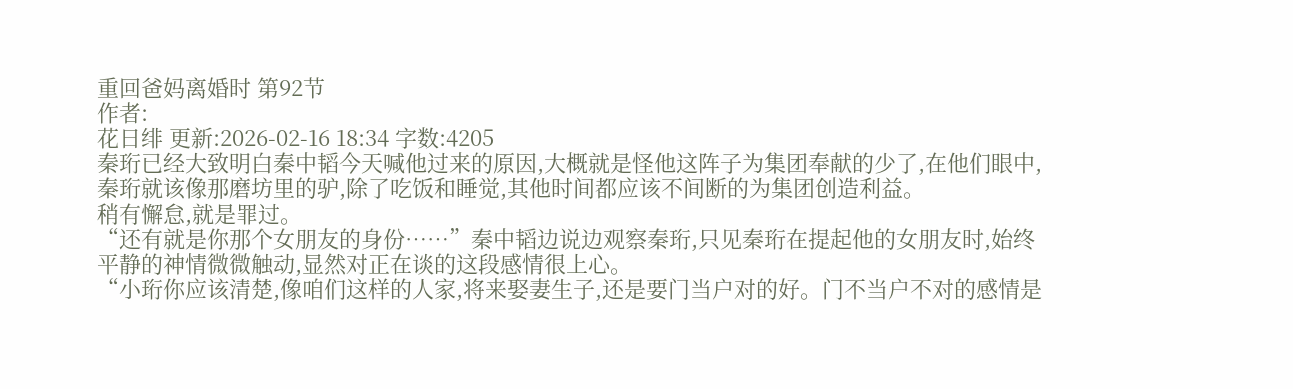重回爸妈离婚时 第92节
作者:
花日绯 更新:2026-02-16 18:34 字数:4205
秦珩已经大致明白秦中韬今天喊他过来的原因,大概就是怪他这阵子为集团奉献的少了,在他们眼中,秦珩就该像那磨坊里的驴,除了吃饭和睡觉,其他时间都应该不间断的为集团创造利益。
稍有懈怠,就是罪过。
“还有就是你那个女朋友的身份……”秦中韬边说边观察秦珩,只见秦珩在提起他的女朋友时,始终平静的神情微微触动,显然对正在谈的这段感情很上心。
“小珩你应该清楚,像咱们这样的人家,将来娶妻生子,还是要门当户对的好。门不当户不对的感情是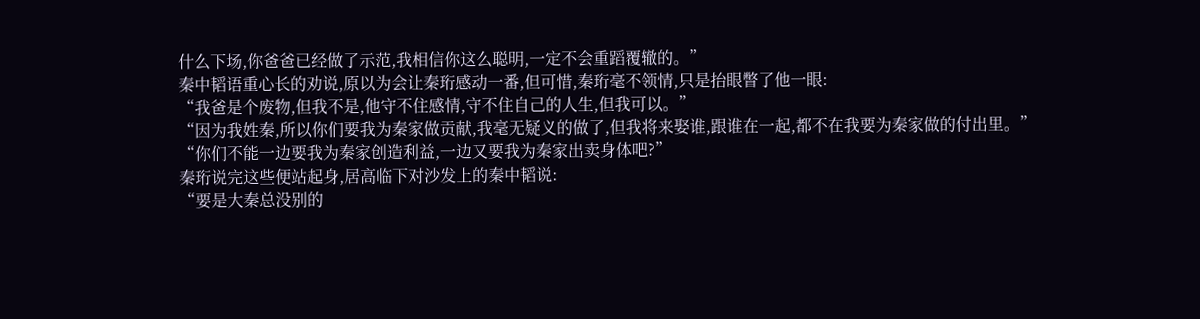什么下场,你爸爸已经做了示范,我相信你这么聪明,一定不会重蹈覆辙的。”
秦中韬语重心长的劝说,原以为会让秦珩感动一番,但可惜,秦珩毫不领情,只是抬眼瞥了他一眼:
“我爸是个废物,但我不是,他守不住感情,守不住自己的人生,但我可以。”
“因为我姓秦,所以你们要我为秦家做贡献,我毫无疑义的做了,但我将来娶谁,跟谁在一起,都不在我要为秦家做的付出里。”
“你们不能一边要我为秦家创造利益,一边又要我为秦家出卖身体吧?”
秦珩说完这些便站起身,居高临下对沙发上的秦中韬说:
“要是大秦总没别的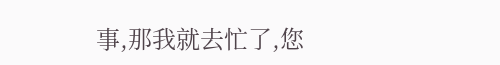事,那我就去忙了,您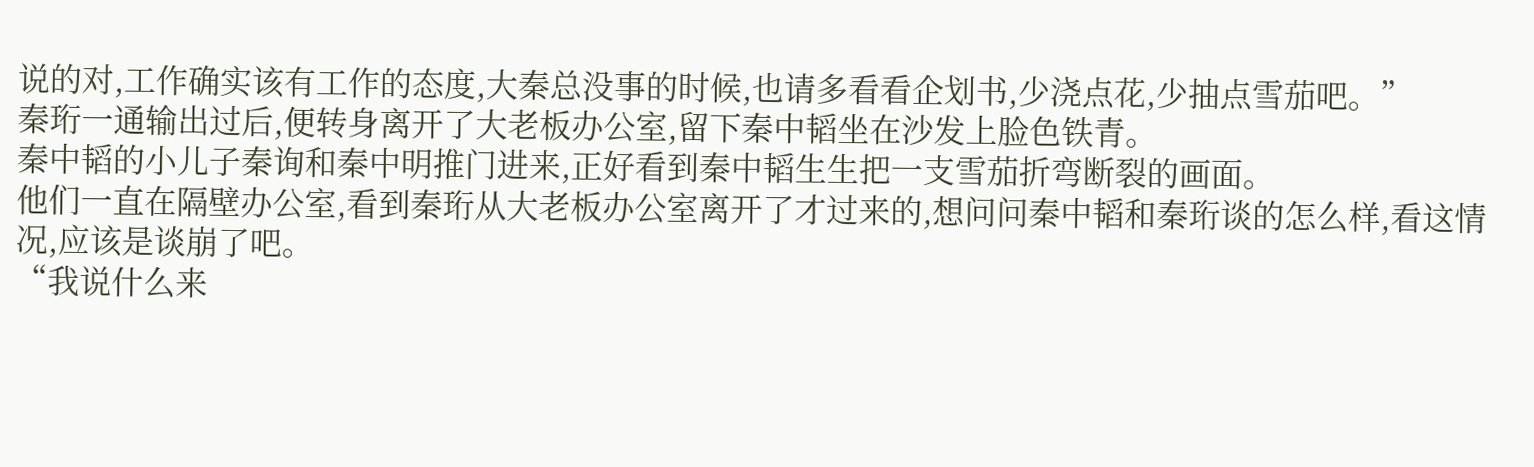说的对,工作确实该有工作的态度,大秦总没事的时候,也请多看看企划书,少浇点花,少抽点雪茄吧。”
秦珩一通输出过后,便转身离开了大老板办公室,留下秦中韬坐在沙发上脸色铁青。
秦中韬的小儿子秦询和秦中明推门进来,正好看到秦中韬生生把一支雪茄折弯断裂的画面。
他们一直在隔壁办公室,看到秦珩从大老板办公室离开了才过来的,想问问秦中韬和秦珩谈的怎么样,看这情况,应该是谈崩了吧。
“我说什么来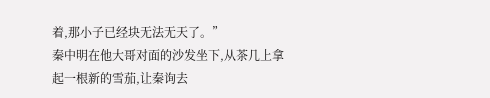着,那小子已经块无法无天了。”
秦中明在他大哥对面的沙发坐下,从茶几上拿起一根新的雪茄,让秦询去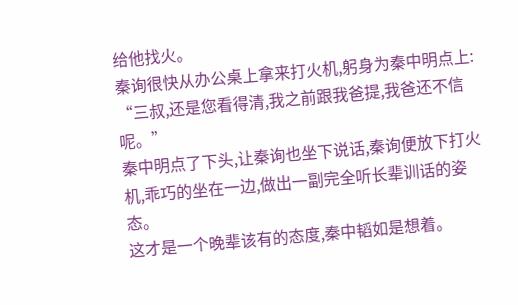给他找火。
秦询很快从办公桌上拿来打火机,躬身为秦中明点上:
“三叔,还是您看得清,我之前跟我爸提,我爸还不信呢。”
秦中明点了下头,让秦询也坐下说话,秦询便放下打火机,乖巧的坐在一边,做出一副完全听长辈训话的姿态。
这才是一个晚辈该有的态度,秦中韬如是想着。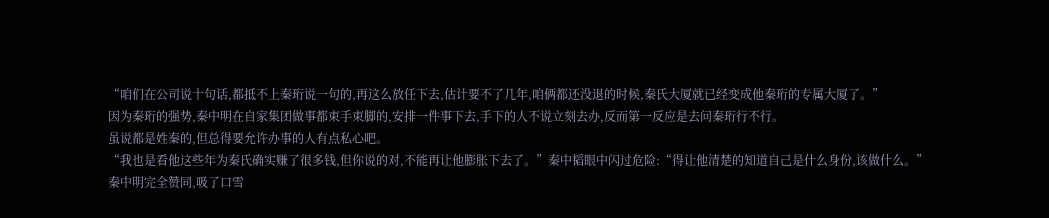“咱们在公司说十句话,都抵不上秦珩说一句的,再这么放任下去,估计要不了几年,咱俩都还没退的时候,秦氏大厦就已经变成他秦珩的专属大厦了。”
因为秦珩的强势,秦中明在自家集团做事都束手束脚的,安排一件事下去,手下的人不说立刻去办,反而第一反应是去问秦珩行不行。
虽说都是姓秦的,但总得要允许办事的人有点私心吧。
“我也是看他这些年为秦氏确实赚了很多钱,但你说的对,不能再让他膨胀下去了。”秦中韬眼中闪过危险:“得让他清楚的知道自己是什么身份,该做什么。”
秦中明完全赞同,吸了口雪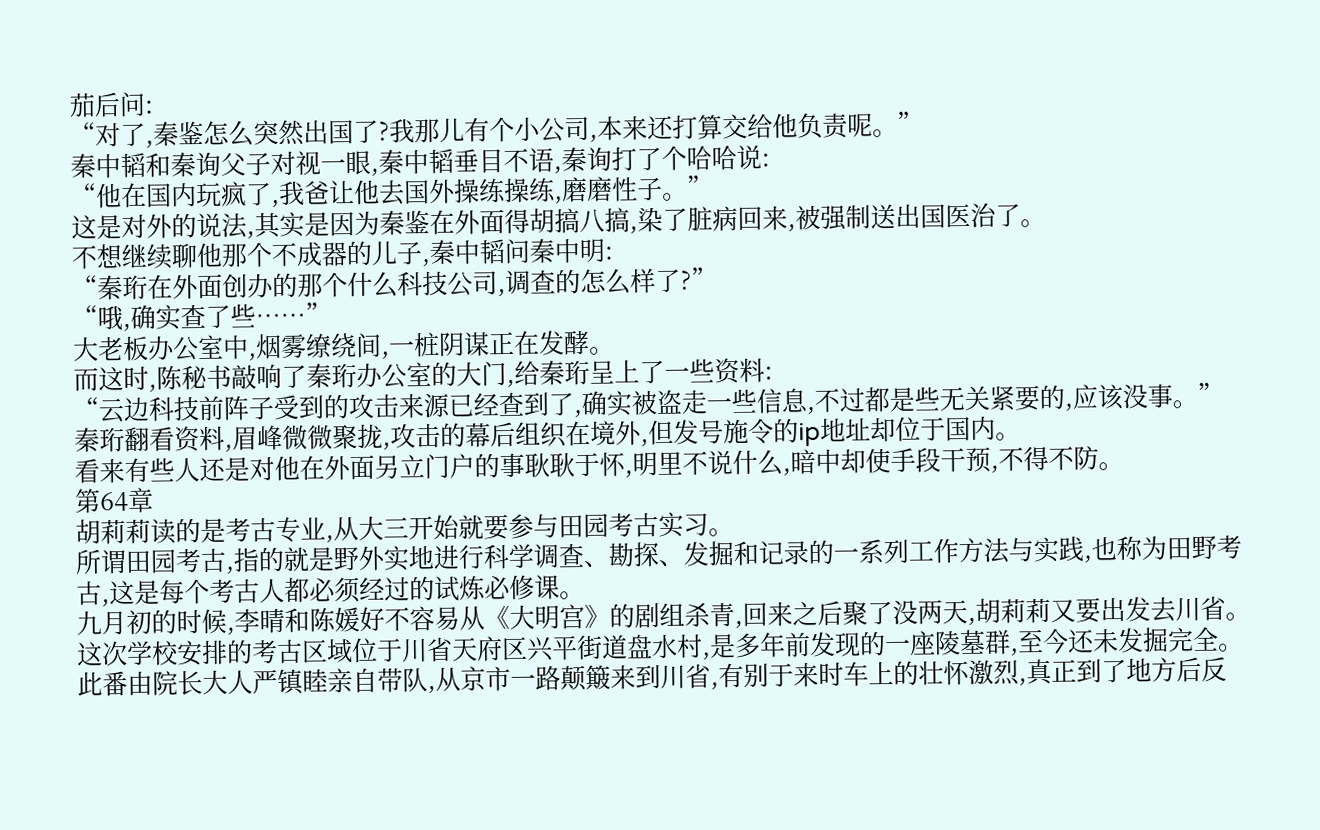茄后问:
“对了,秦鉴怎么突然出国了?我那儿有个小公司,本来还打算交给他负责呢。”
秦中韬和秦询父子对视一眼,秦中韬垂目不语,秦询打了个哈哈说:
“他在国内玩疯了,我爸让他去国外操练操练,磨磨性子。”
这是对外的说法,其实是因为秦鉴在外面得胡搞八搞,染了脏病回来,被强制送出国医治了。
不想继续聊他那个不成器的儿子,秦中韬问秦中明:
“秦珩在外面创办的那个什么科技公司,调查的怎么样了?”
“哦,确实查了些……”
大老板办公室中,烟雾缭绕间,一桩阴谋正在发酵。
而这时,陈秘书敲响了秦珩办公室的大门,给秦珩呈上了一些资料:
“云边科技前阵子受到的攻击来源已经查到了,确实被盗走一些信息,不过都是些无关紧要的,应该没事。”
秦珩翻看资料,眉峰微微聚拢,攻击的幕后组织在境外,但发号施令的ip地址却位于国内。
看来有些人还是对他在外面另立门户的事耿耿于怀,明里不说什么,暗中却使手段干预,不得不防。
第64章
胡莉莉读的是考古专业,从大三开始就要参与田园考古实习。
所谓田园考古,指的就是野外实地进行科学调查、勘探、发掘和记录的一系列工作方法与实践,也称为田野考古,这是每个考古人都必须经过的试炼必修课。
九月初的时候,李晴和陈媛好不容易从《大明宫》的剧组杀青,回来之后聚了没两天,胡莉莉又要出发去川省。
这次学校安排的考古区域位于川省天府区兴平街道盘水村,是多年前发现的一座陵墓群,至今还未发掘完全。
此番由院长大人严镇睦亲自带队,从京市一路颠簸来到川省,有别于来时车上的壮怀激烈,真正到了地方后反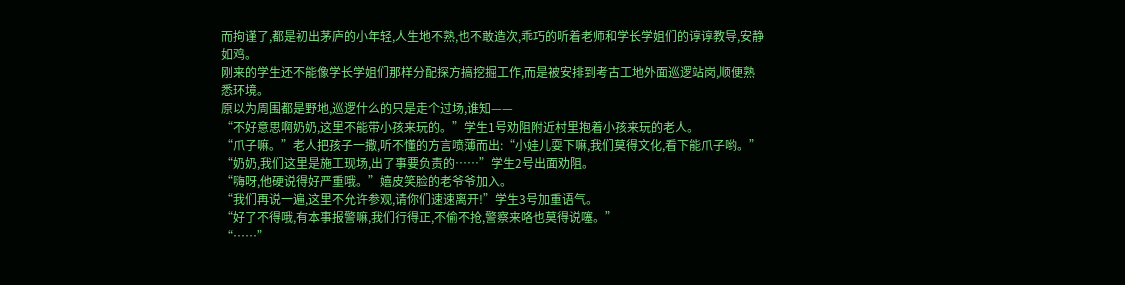而拘谨了,都是初出茅庐的小年轻,人生地不熟,也不敢造次,乖巧的听着老师和学长学姐们的谆谆教导,安静如鸡。
刚来的学生还不能像学长学姐们那样分配探方搞挖掘工作,而是被安排到考古工地外面巡逻站岗,顺便熟悉环境。
原以为周围都是野地,巡逻什么的只是走个过场,谁知——
“不好意思啊奶奶,这里不能带小孩来玩的。”学生1号劝阻附近村里抱着小孩来玩的老人。
“爪子嘛。”老人把孩子一撒,听不懂的方言喷薄而出:“小娃儿耍下嘛,我们莫得文化,看下能爪子哟。”
“奶奶,我们这里是施工现场,出了事要负责的……”学生2号出面劝阻。
“嗨呀,他硬说得好严重哦。”嬉皮笑脸的老爷爷加入。
“我们再说一遍,这里不允许参观,请你们速速离开!”学生3号加重语气。
“好了不得哦,有本事报警嘛,我们行得正,不偷不抢,警察来咯也莫得说噻。”
“……”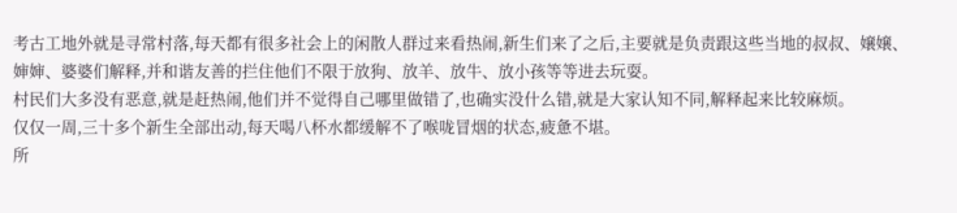考古工地外就是寻常村落,每天都有很多社会上的闲散人群过来看热闹,新生们来了之后,主要就是负责跟这些当地的叔叔、嬢嬢、婶婶、婆婆们解释,并和谐友善的拦住他们不限于放狗、放羊、放牛、放小孩等等进去玩耍。
村民们大多没有恶意,就是赶热闹,他们并不觉得自己哪里做错了,也确实没什么错,就是大家认知不同,解释起来比较麻烦。
仅仅一周,三十多个新生全部出动,每天喝八杯水都缓解不了喉咙冒烟的状态,疲惫不堪。
所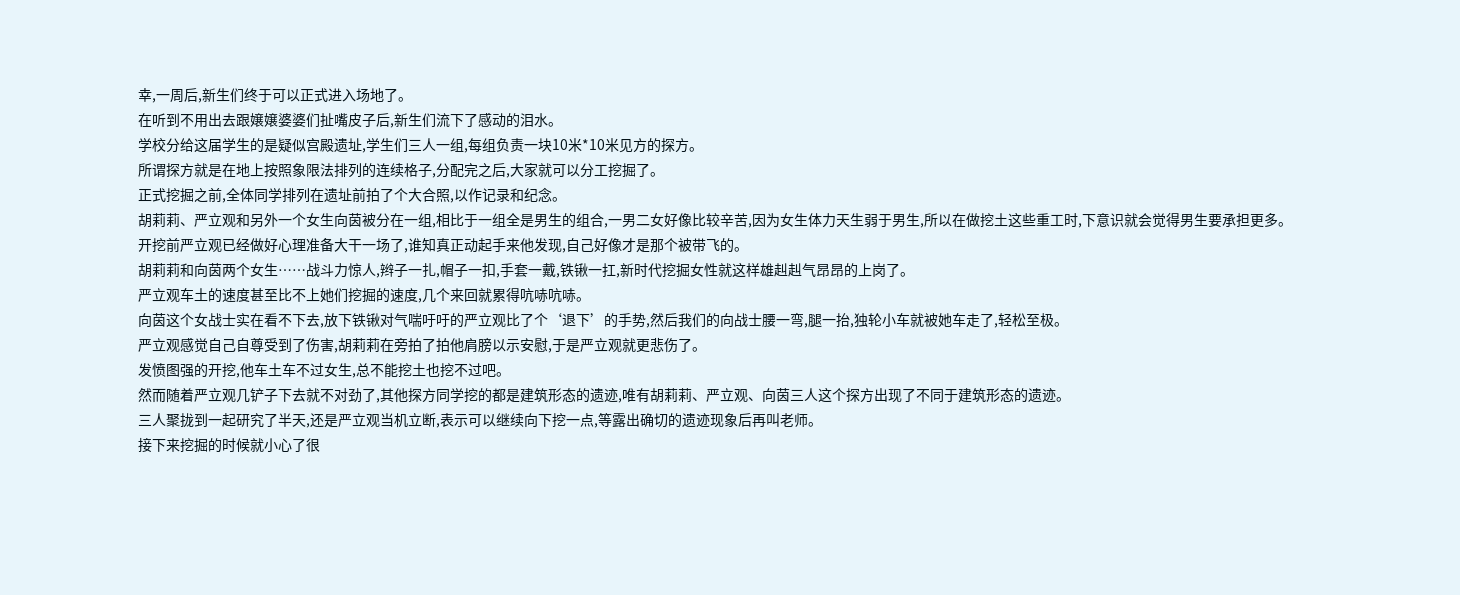幸,一周后,新生们终于可以正式进入场地了。
在听到不用出去跟嬢嬢婆婆们扯嘴皮子后,新生们流下了感动的泪水。
学校分给这届学生的是疑似宫殿遗址,学生们三人一组,每组负责一块10米*10米见方的探方。
所谓探方就是在地上按照象限法排列的连续格子,分配完之后,大家就可以分工挖掘了。
正式挖掘之前,全体同学排列在遗址前拍了个大合照,以作记录和纪念。
胡莉莉、严立观和另外一个女生向茵被分在一组,相比于一组全是男生的组合,一男二女好像比较辛苦,因为女生体力天生弱于男生,所以在做挖土这些重工时,下意识就会觉得男生要承担更多。
开挖前严立观已经做好心理准备大干一场了,谁知真正动起手来他发现,自己好像才是那个被带飞的。
胡莉莉和向茵两个女生……战斗力惊人,辫子一扎,帽子一扣,手套一戴,铁锹一扛,新时代挖掘女性就这样雄赳赳气昂昂的上岗了。
严立观车土的速度甚至比不上她们挖掘的速度,几个来回就累得吭哧吭哧。
向茵这个女战士实在看不下去,放下铁锹对气喘吁吁的严立观比了个‘退下’的手势,然后我们的向战士腰一弯,腿一抬,独轮小车就被她车走了,轻松至极。
严立观感觉自己自尊受到了伤害,胡莉莉在旁拍了拍他肩膀以示安慰,于是严立观就更悲伤了。
发愤图强的开挖,他车土车不过女生,总不能挖土也挖不过吧。
然而随着严立观几铲子下去就不对劲了,其他探方同学挖的都是建筑形态的遗迹,唯有胡莉莉、严立观、向茵三人这个探方出现了不同于建筑形态的遗迹。
三人聚拢到一起研究了半天,还是严立观当机立断,表示可以继续向下挖一点,等露出确切的遗迹现象后再叫老师。
接下来挖掘的时候就小心了很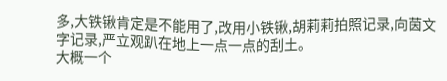多,大铁锹肯定是不能用了,改用小铁锹,胡莉莉拍照记录,向茵文字记录,严立观趴在地上一点一点的刮土。
大概一个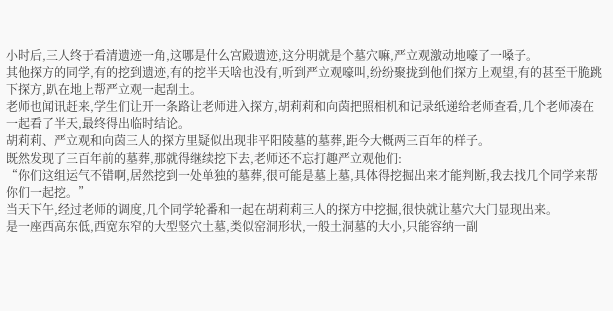小时后,三人终于看清遗迹一角,这哪是什么宫殿遗迹,这分明就是个墓穴嘛,严立观激动地嚎了一嗓子。
其他探方的同学,有的挖到遗迹,有的挖半天啥也没有,听到严立观嚎叫,纷纷聚拢到他们探方上观望,有的甚至干脆跳下探方,趴在地上帮严立观一起刮土。
老师也闻讯赶来,学生们让开一条路让老师进入探方,胡莉莉和向茵把照相机和记录纸递给老师查看,几个老师凑在一起看了半天,最终得出临时结论。
胡莉莉、严立观和向茵三人的探方里疑似出现非平阳陵墓的墓葬,距今大概两三百年的样子。
既然发现了三百年前的墓葬,那就得继续挖下去,老师还不忘打趣严立观他们:
“你们这组运气不错啊,居然挖到一处单独的墓葬,很可能是墓上墓,具体得挖掘出来才能判断,我去找几个同学来帮你们一起挖。”
当天下午,经过老师的调度,几个同学轮番和一起在胡莉莉三人的探方中挖掘,很快就让墓穴大门显现出来。
是一座西高东低,西宽东窄的大型竖穴土墓,类似窑洞形状,一般土洞墓的大小,只能容纳一副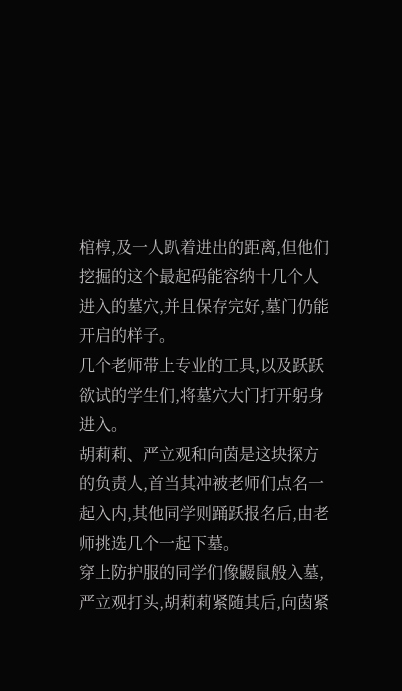棺椁,及一人趴着进出的距离,但他们挖掘的这个最起码能容纳十几个人进入的墓穴,并且保存完好,墓门仍能开启的样子。
几个老师带上专业的工具,以及跃跃欲试的学生们,将墓穴大门打开躬身进入。
胡莉莉、严立观和向茵是这块探方的负责人,首当其冲被老师们点名一起入内,其他同学则踊跃报名后,由老师挑选几个一起下墓。
穿上防护服的同学们像鼹鼠般入墓,严立观打头,胡莉莉紧随其后,向茵紧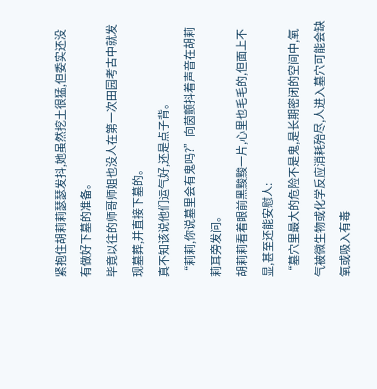紧抱住胡莉莉瑟瑟发抖,她虽然挖土很猛,但委实还没有做好下墓的准备。
毕竟以往的师哥师姐也没人在第一次田园考古中就发现墓葬,并直接下墓的。
真不知该说他们运气好,还是点子背。
“莉莉,你说墓里会有鬼吗?”向茵颤抖着声音在胡莉莉耳旁发问。
胡莉莉看着眼前黑黢黢一片,心里也毛毛的,但面上不显,甚至还能安慰人:
“墓穴里最大的危险不是鬼,是长期密闭的空间中,氧气被微生物或化学反应消耗殆尽,人进入墓穴可能会缺氧或吸入有毒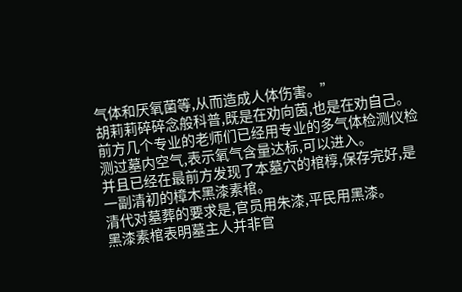气体和厌氧菌等,从而造成人体伤害。”
胡莉莉碎碎念般科普,既是在劝向茵,也是在劝自己。
前方几个专业的老师们已经用专业的多气体检测仪检测过墓内空气,表示氧气含量达标,可以进入。
并且已经在最前方发现了本墓穴的棺椁,保存完好,是一副清初的樟木黑漆素棺。
清代对墓葬的要求是,官员用朱漆,平民用黑漆。
黑漆素棺表明墓主人并非官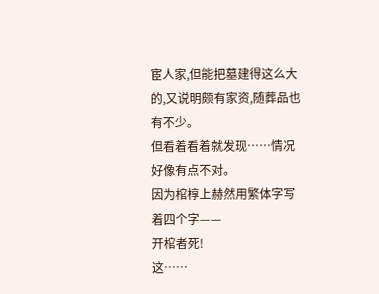宦人家,但能把墓建得这么大的,又说明颇有家资,随葬品也有不少。
但看着看着就发现……情况好像有点不对。
因为棺椁上赫然用繁体字写着四个字——
开棺者死!
这……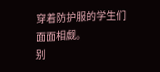穿着防护服的学生们面面相觑。
别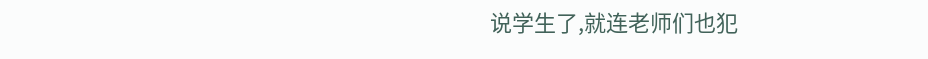说学生了,就连老师们也犯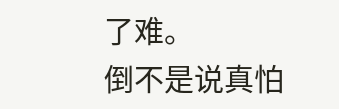了难。
倒不是说真怕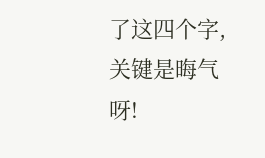了这四个字,关键是晦气呀!